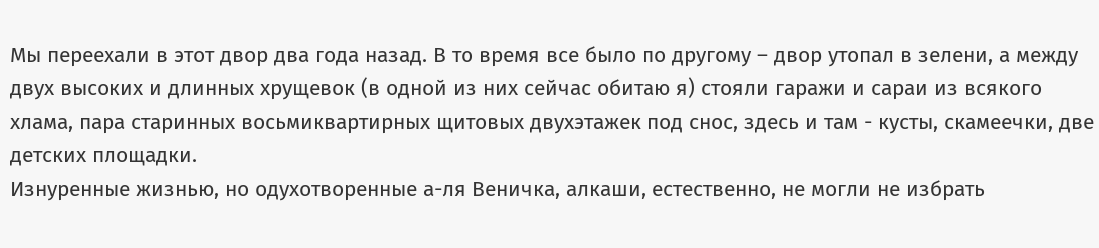Мы переехали в этот двор два года назад. В то время все было по другому – двор утопал в зелени, а между двух высоких и длинных хрущевок (в одной из них сейчас обитаю я) стояли гаражи и сараи из всякого хлама, пара старинных восьмиквартирных щитовых двухэтажек под снос, здесь и там - кусты, скамеечки, две детских площадки.
Изнуренные жизнью, но одухотворенные а-ля Веничка, алкаши, естественно, не могли не избрать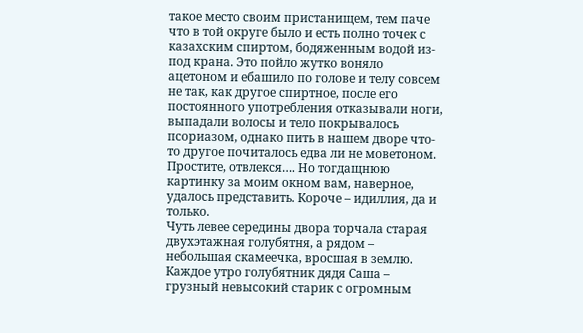такое место своим пристанищем, тем паче что в той округе было и есть полно точек с казахским спиртом, бодяженным водой из-под крана. Это пойло жутко воняло ацетоном и ебашило по голове и телу совсем не так, как другое спиртное, после его постоянного употребления отказывали ноги, выпадали волосы и тело покрывалось псориазом, однако пить в нашем дворе что-то другое почиталось едва ли не моветоном.
Простите, отвлекся…. Но тогдащнюю картинку за моим окном вам, наверное, удалось представить. Короче – идиллия, да и только.
Чуть левее середины двора торчала старая двухэтажная голубятня, а рядом – небольшая скамеечка, вросшая в землю. Каждое утро голубятник дядя Саша – грузный невысокий старик с огромным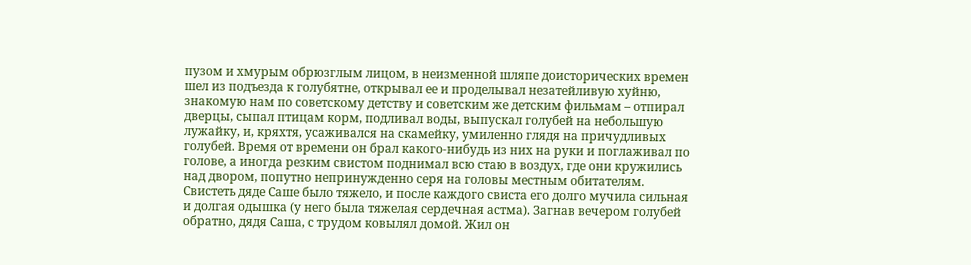пузом и хмурым обрюзглым лицом, в неизменной шляпе доисторических времен шел из подъезда к голубятне, открывал ее и проделывал незатейливую хуйню, знакомую нам по советскому детству и советским же детским фильмам – отпирал дверцы, сыпал птицам корм, подливал воды, выпускал голубей на небольшую лужайку, и, кряхтя, усаживался на скамейку, умиленно глядя на причудливых голубей. Время от времени он брал какого-нибудь из них на руки и поглаживал по голове, а иногда резким свистом поднимал всю стаю в воздух, где они кружились над двором, попутно непринужденно серя на головы местным обитателям. Свистеть дяде Саше было тяжело, и после каждого свиста его долго мучила сильная и долгая одышка (у него была тяжелая сердечная астма). Загнав вечером голубей обратно, дядя Саша, с трудом ковылял домой. Жил он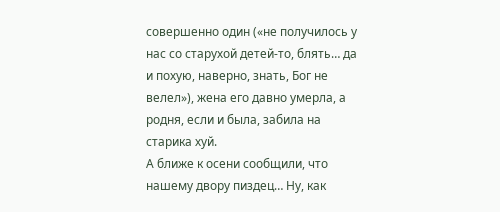совершенно один («не получилось у нас со старухой детей-то, блять… да и похую, наверно, знать, Бог не велел»), жена его давно умерла, а родня, если и была, забила на старика хуй.
А ближе к осени сообщили, что нашему двору пиздец… Ну, как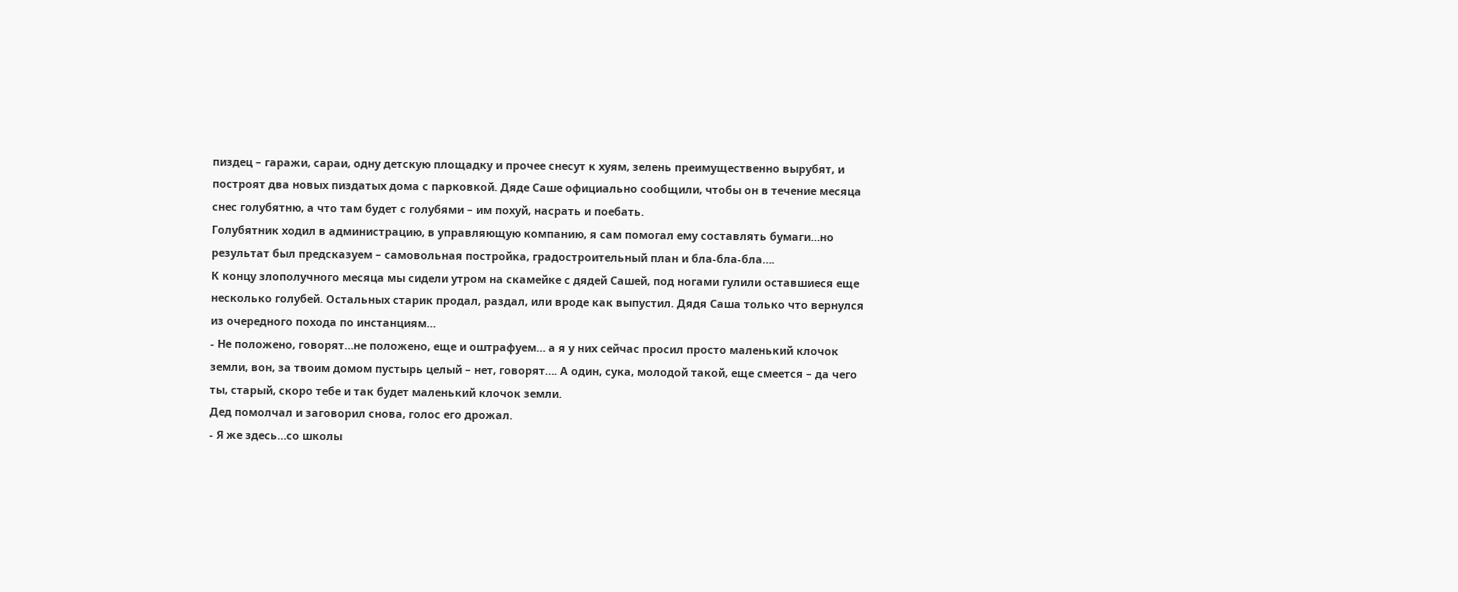пиздец – гаражи, сараи, одну детскую площадку и прочее снесут к хуям, зелень преимущественно вырубят, и построят два новых пиздатых дома с парковкой. Дяде Саше официально сообщили, чтобы он в течение месяца снес голубятню, а что там будет с голубями – им похуй, насрать и поебать.
Голубятник ходил в администрацию, в управляющую компанию, я сам помогал ему составлять бумаги…но результат был предсказуем – самовольная постройка, градостроительный план и бла-бла-бла….
К концу злополучного месяца мы сидели утром на скамейке с дядей Сашей, под ногами гулили оставшиеся еще несколько голубей. Остальных старик продал, раздал, или вроде как выпустил. Дядя Саша только что вернулся из очередного похода по инстанциям…
- Не положено, говорят…не положено, еще и оштрафуем… а я у них сейчас просил просто маленький клочок земли, вон, за твоим домом пустырь целый – нет, говорят…. А один, сука, молодой такой, еще смеется – да чего ты, старый, скоро тебе и так будет маленький клочок земли.
Дед помолчал и заговорил снова, голос его дрожал.
- Я же здесь…со школы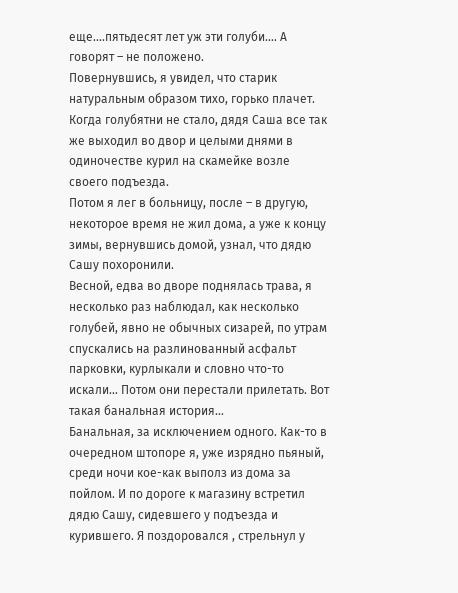еще….пятьдесят лет уж эти голуби…. А говорят – не положено.
Повернувшись, я увидел, что старик натуральным образом тихо, горько плачет.
Когда голубятни не стало, дядя Саша все так же выходил во двор и целыми днями в одиночестве курил на скамейке возле своего подъезда.
Потом я лег в больницу, после – в другую, некоторое время не жил дома, а уже к концу зимы, вернувшись домой, узнал, что дядю Сашу похоронили.
Весной, едва во дворе поднялась трава, я несколько раз наблюдал, как несколько голубей, явно не обычных сизарей, по утрам спускались на разлинованный асфальт парковки, курлыкали и словно что-то искали… Потом они перестали прилетать. Вот такая банальная история…
Банальная, за исключением одного. Как-то в очередном штопоре я, уже изрядно пьяный, среди ночи кое-как выполз из дома за пойлом. И по дороге к магазину встретил дядю Сашу, сидевшего у подъезда и курившего. Я поздоровался , стрельнул у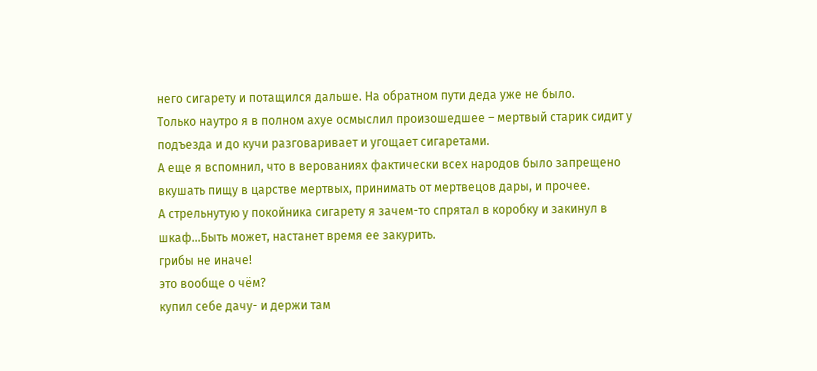него сигарету и потащился дальше. На обратном пути деда уже не было.
Только наутро я в полном ахуе осмыслил произошедшее – мертвый старик сидит у подъезда и до кучи разговаривает и угощает сигаретами.
А еще я вспомнил, что в верованиях фактически всех народов было запрещено вкушать пищу в царстве мертвых, принимать от мертвецов дары, и прочее.
А стрельнутую у покойника сигарету я зачем-то спрятал в коробку и закинул в шкаф…Быть может, настанет время ее закурить.
грибы не иначе!
это вообще о чём?
купил себе дачу- и держи там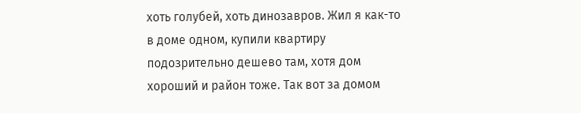хоть голубей, хоть динозавров. Жил я как-то в доме одном, купили квартиру подозрительно дешево там, хотя дом хороший и район тоже. Так вот за домом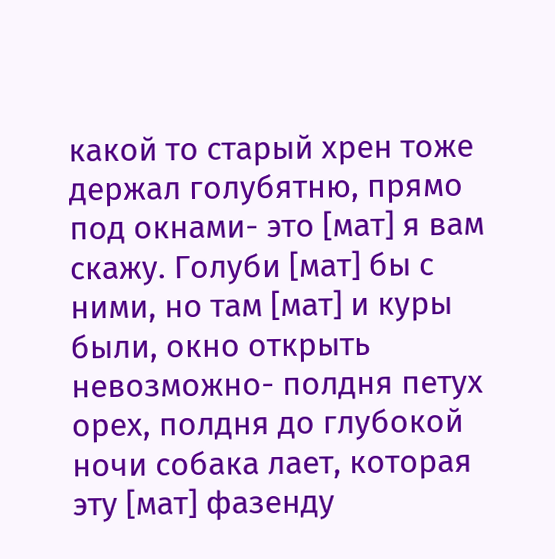какой то старый хрен тоже держал голубятню, прямо под окнами- это [мат] я вам скажу. Голуби [мат] бы с ними, но там [мат] и куры были, окно открыть невозможно- полдня петух орех, полдня до глубокой ночи собака лает, которая эту [мат] фазенду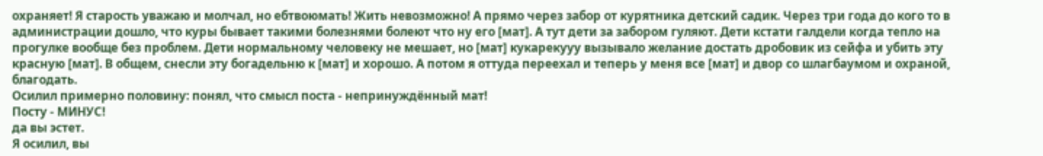охраняет! Я старость уважаю и молчал, но ебтвоюмать! Жить невозможно! А прямо через забор от курятника детский садик. Через три года до кого то в администрации дошло, что куры бывает такими болезнями болеют что ну его [мат]. А тут дети за забором гуляют. Дети кстати галдели когда тепло на прогулке вообще без проблем. Дети нормальному человеку не мешает, но [мат] кукарекууу вызывало желание достать дробовик из сейфа и убить эту красную [мат]. В общем, снесли эту богадельню к [мат] и хорошо. А потом я оттуда переехал и теперь у меня все [мат] и двор со шлагбаумом и охраной, благодать.
Осилил примерно половину: понял, что смысл поста - непринуждённый мат!
Посту - МИНУС!
да вы эстет.
Я осилил, вы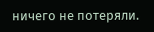ничего не потеряли.